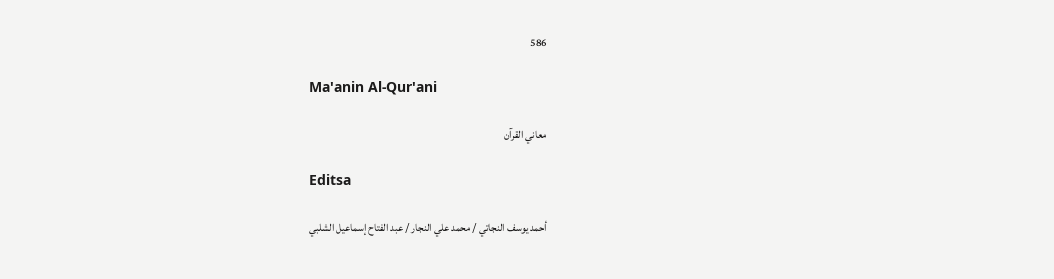586

Ma'anin Al-Qur'ani

معاني القرآن

Editsa

أحمد يوسف النجاتي / محمد علي النجار / عبد الفتاح إسماعيل الشلبي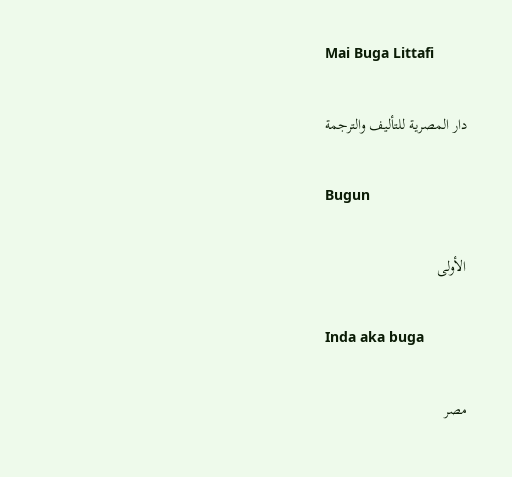Mai Buga Littafi

دار المصرية للتأليف والترجمة

Bugun

الأولى

Inda aka buga

مصر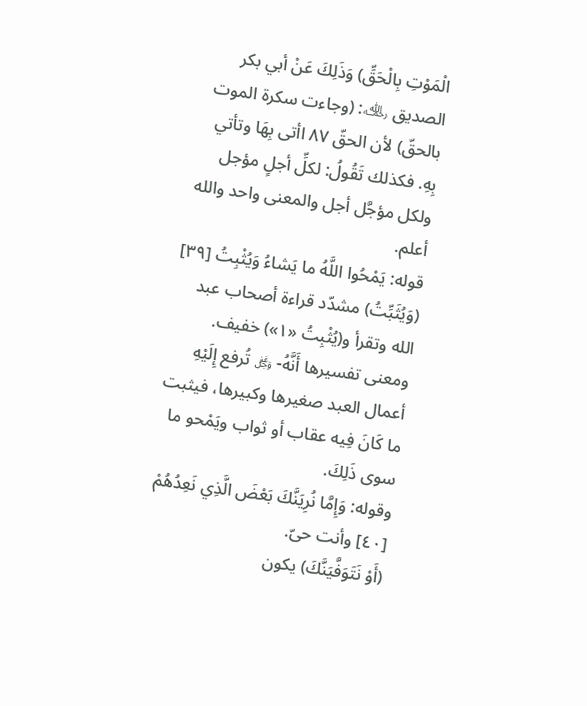الْمَوْتِ بِالْحَقِّ) وَذَلِكَ عَنْ أبي بكر الصديق ﵀: (وجاءت سكرة الموت بالحقّ) لأن الحقّ ٨٧ اأتى بِهَا وتأتي بِهِ. فكذلك تَقُولُ: لكلِّ أجلٍ مؤجل ولكل مؤجَّل أجل والمعنى واحد والله أعلم.
قوله: يَمْحُوا اللَّهُ ما يَشاءُ وَيُثْبِتُ [٣٩] (وَيُثَبِّتُ) مشدّد قراءة أصحاب عبد الله وتقرأ و(يُثْبِتُ «١») خفيف. ومعنى تفسيرها أَنَّهُ- ﷿ تُرفع إِلَيْهِ أعمال العبد صغيرها وكبيرها، فيثبت ما كَانَ فِيه عقاب أو ثواب ويَمْحو ما سوى ذَلِكَ.
وقوله: وَإِمَّا نُرِيَنَّكَ بَعْضَ الَّذِي نَعِدُهُمْ [٤٠] وأنت حىّ.
(أَوْ نَتَوَفَّيَنَّكَ) يكون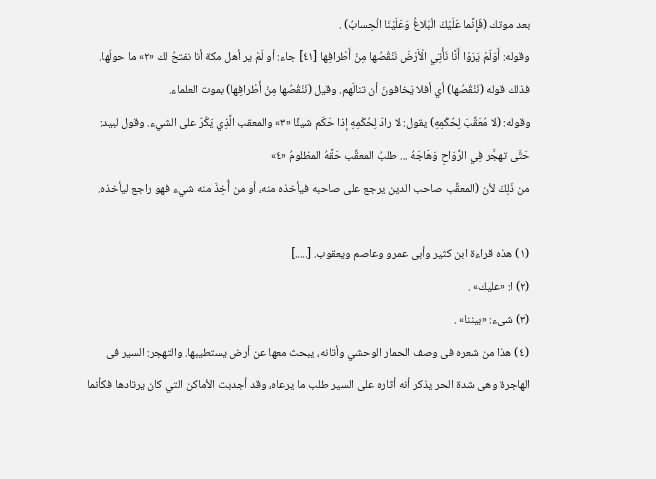بعد موتك (فَإِنَّما عَلَيْكَ الْبَلاغُ وَعَلَيْنَا الْحِسابُ) .
وقوله: أَوَلَمْ يَرَوْا أَنَّا نَأْتِي الْأَرْضَ نَنْقُصُها مِنْ أَطْرافِها [٤١] جاء: أو لَمْ ير أهل مكة أنا نفتحُ لك «٢» ما حولَها. فذلك قوله (نَنْقُصُها) أي أفلا يَخافونَ أن تنالَهم. وقيل (نَنْقُصُها مِنْ أَطْرافِها) بموت العلماء.
وقوله: (لا مُعَقِّبَ لِحُكْمِهِ) يقول: لا رادّ لِحُكْمِهِ إذا حَكَم شيئًا «٣» والمعقب الَّذِي يَكُرّ على الشيء. وقول لبيد:
حَتَّى تهجَّر فِي الرَّوَاحِ وَهَاجَهُ ... طلبُ المعقِّب حَقَّهُ المظلومُ «٤»
من ذَلِكَ لأن (المعقِّب صاحب الدين يرجع على صاحبه فيأخذه منه، أو من أُخِذَ منه شيء فهو راجع ليأخذه.

(١) هذه قراءة ابن كثير وأبى عمرو وعاصم ويعقوب. [.....]
(٢) ا: «عليك» .
(٣) شىء: «بيننا» .
(٤) هذا من شعره فى وصف الحمار الوحشي وأتانه، يبحث معها عن أرض يستطيبها. والتهجر: السير فى الهاجرة وهى شدة الحر يذكر أنه أثاره على السير طلب ما يرعاه، وقد أجدبت الأماكن التي كان يرتادها فكأنما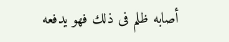أصابه ظلم فى ذلك فهو يدفعه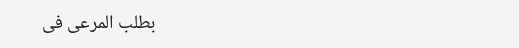بطلب المرعى فى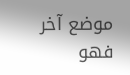موضع آخر فهو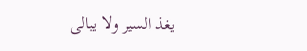يغذ السير ولا يبالى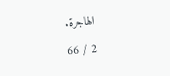الهاجرة.

2 / 66